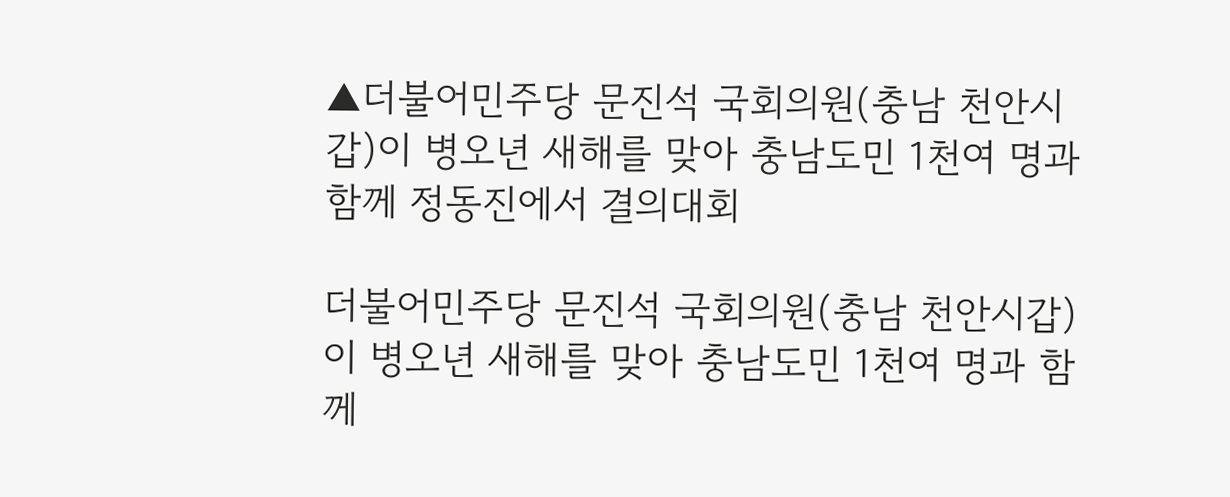▲더불어민주당 문진석 국회의원(충남 천안시갑)이 병오년 새해를 맞아 충남도민 1천여 명과 함께 정동진에서 결의대회

더불어민주당 문진석 국회의원(충남 천안시갑)이 병오년 새해를 맞아 충남도민 1천여 명과 함께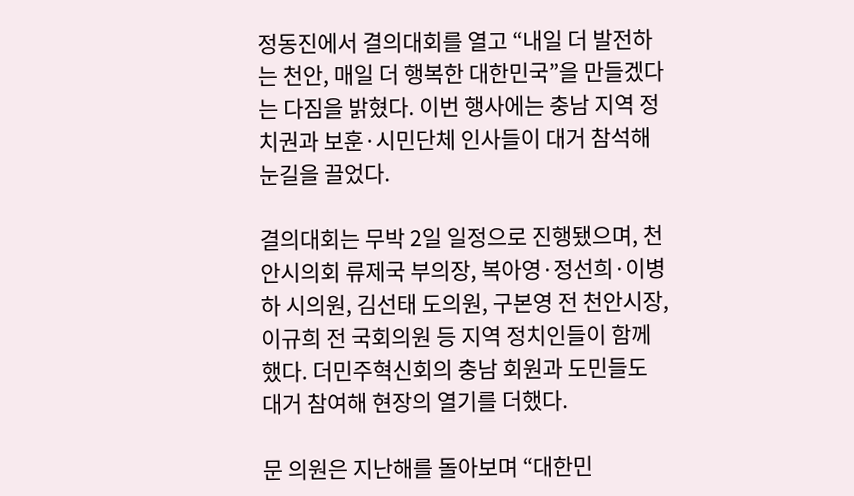정동진에서 결의대회를 열고 “내일 더 발전하는 천안, 매일 더 행복한 대한민국”을 만들겠다는 다짐을 밝혔다. 이번 행사에는 충남 지역 정치권과 보훈·시민단체 인사들이 대거 참석해 눈길을 끌었다.

결의대회는 무박 2일 일정으로 진행됐으며, 천안시의회 류제국 부의장, 복아영·정선희·이병하 시의원, 김선태 도의원, 구본영 전 천안시장, 이규희 전 국회의원 등 지역 정치인들이 함께했다. 더민주혁신회의 충남 회원과 도민들도 대거 참여해 현장의 열기를 더했다.

문 의원은 지난해를 돌아보며 “대한민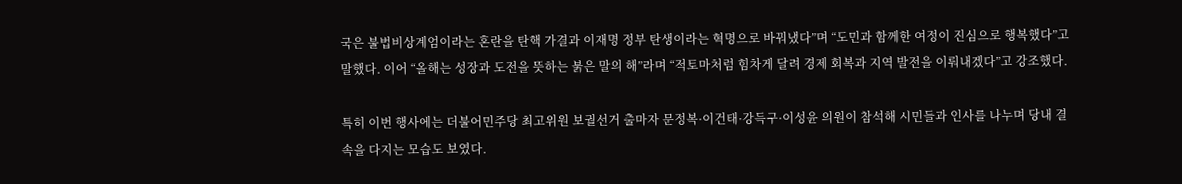국은 불법비상계엄이라는 혼란을 탄핵 가결과 이재명 정부 탄생이라는 혁명으로 바꿔냈다”며 “도민과 함께한 여정이 진심으로 행복했다”고 말했다. 이어 “올해는 성장과 도전을 뜻하는 붉은 말의 해”라며 “적토마처럼 힘차게 달려 경제 회복과 지역 발전을 이뤄내겠다”고 강조했다.

특히 이번 행사에는 더불어민주당 최고위원 보궐선거 출마자 문정복·이건태·강득구·이성윤 의원이 참석해 시민들과 인사를 나누며 당내 결속을 다지는 모습도 보였다.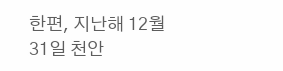한편, 지난해 12월 31일 천안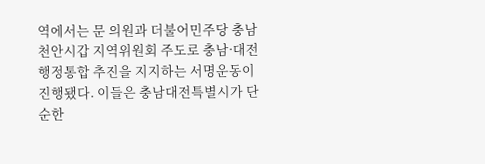역에서는 문 의원과 더불어민주당 충남 천안시갑 지역위원회 주도로 충남·대전 행정통합 추진을 지지하는 서명운동이 진행됐다. 이들은 충남대전특별시가 단순한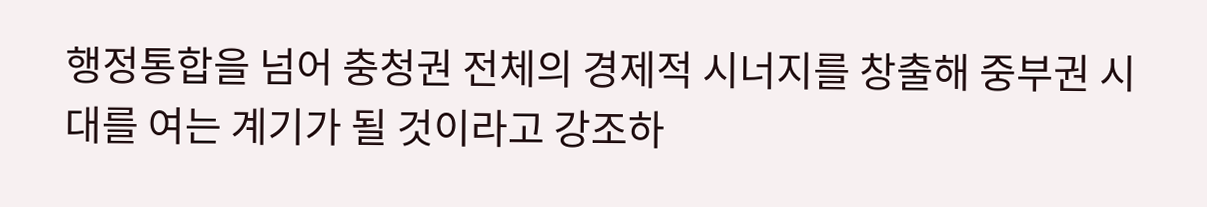행정통합을 넘어 충청권 전체의 경제적 시너지를 창출해 중부권 시대를 여는 계기가 될 것이라고 강조하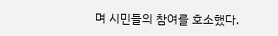며 시민들의 참여를 호소했다.